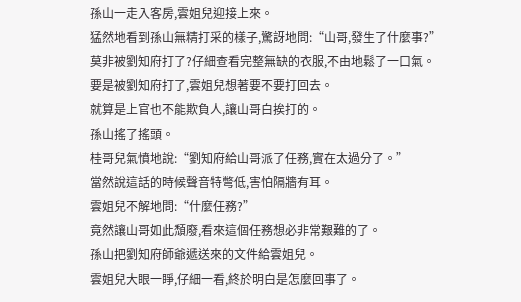孫山一走入客房,雲姐兒迎接上來。
猛然地看到孫山無精打采的樣子,驚訝地問:“山哥,發生了什麼事?”
莫非被劉知府打了?仔細查看完整無缺的衣服,不由地鬆了一口氣。
要是被劉知府打了,雲姐兒想著要不要打回去。
就算是上官也不能欺負人,讓山哥白挨打的。
孫山搖了搖頭。
桂哥兒氣憤地說:“劉知府給山哥派了任務,實在太過分了。”
當然說這話的時候聲音特彆低,害怕隔牆有耳。
雲姐兒不解地問:“什麼任務?”
竟然讓山哥如此頹廢,看來這個任務想必非常艱難的了。
孫山把劉知府師爺遞送來的文件給雲姐兒。
雲姐兒大眼一睜,仔細一看,終於明白是怎麼回事了。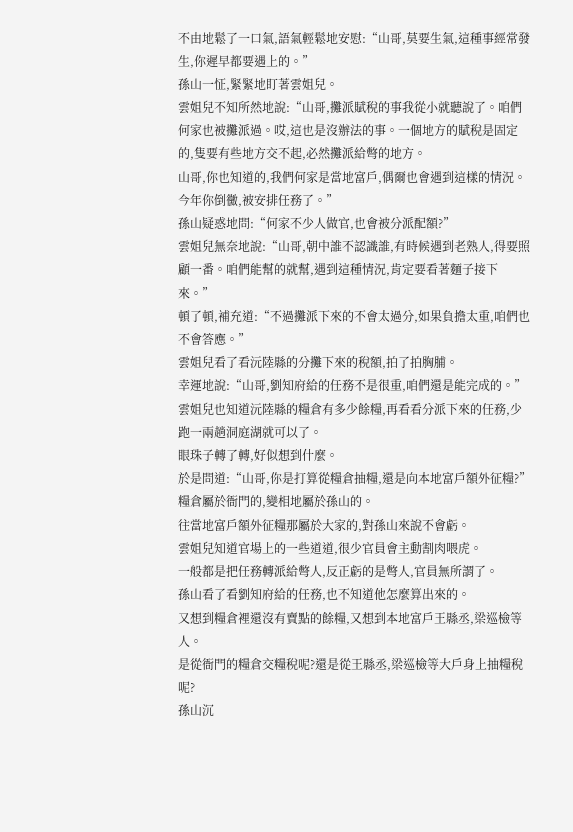不由地鬆了一口氣,語氣輕鬆地安慰:“山哥,莫要生氣,這種事經常發生,你遲早都要遇上的。”
孫山一怔,緊緊地盯著雲姐兒。
雲姐兒不知所然地說:“山哥,攤派賦稅的事我從小就聽說了。咱們何家也被攤派過。哎,這也是沒辦法的事。一個地方的賦稅是固定的,隻要有些地方交不起,必然攤派給彆的地方。
山哥,你也知道的,我們何家是當地富戶,偶爾也會遇到這樣的情況。今年你倒黴,被安排任務了。”
孫山疑惑地問:“何家不少人做官,也會被分派配額?”
雲姐兒無奈地說:“山哥,朝中誰不認識誰,有時候遇到老熟人,得要照顧一番。咱們能幫的就幫,遇到這種情況,肯定要看著麵子接下來。”
頓了頓,補充道:“不過攤派下來的不會太過分,如果負擔太重,咱們也不會答應。”
雲姐兒看了看沅陸縣的分攤下來的稅額,拍了拍胸脯。
幸運地說:“山哥,劉知府給的任務不是很重,咱們還是能完成的。”
雲姐兒也知道沅陸縣的糧倉有多少餘糧,再看看分派下來的任務,少跑一兩趟洞庭湖就可以了。
眼珠子轉了轉,好似想到什麼。
於是問道:“山哥,你是打算從糧倉抽糧,還是向本地富戶額外征糧?”
糧倉屬於衙門的,變相地屬於孫山的。
往當地富戶額外征糧那屬於大家的,對孫山來說不會虧。
雲姐兒知道官場上的一些道道,很少官員會主動割肉喂虎。
一般都是把任務轉派給彆人,反正虧的是彆人,官員無所謂了。
孫山看了看劉知府給的任務,也不知道他怎麼算出來的。
又想到糧倉裡還沒有賣點的餘糧,又想到本地富戶王縣丞,梁巡檢等人。
是從衙門的糧倉交糧稅呢?還是從王縣丞,梁巡檢等大戶身上抽糧稅呢?
孫山沉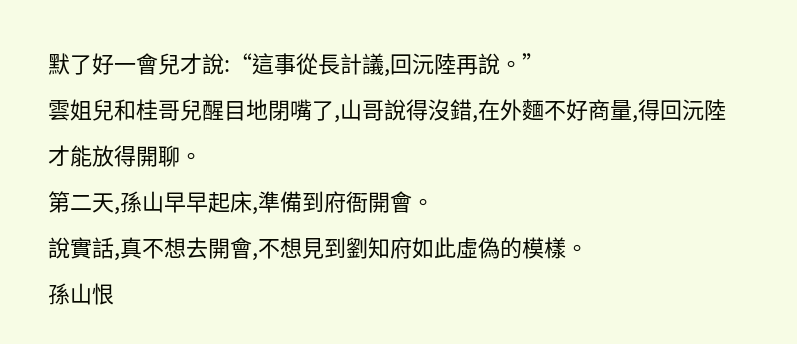默了好一會兒才說:“這事從長計議,回沅陸再說。”
雲姐兒和桂哥兒醒目地閉嘴了,山哥說得沒錯,在外麵不好商量,得回沅陸才能放得開聊。
第二天,孫山早早起床,準備到府衙開會。
說實話,真不想去開會,不想見到劉知府如此虛偽的模樣。
孫山恨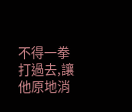不得一拳打過去,讓他原地消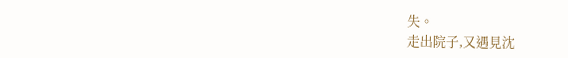失。
走出院子,又遇見沈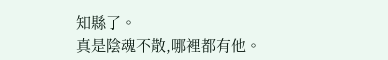知縣了。
真是陰魂不散,哪裡都有他。